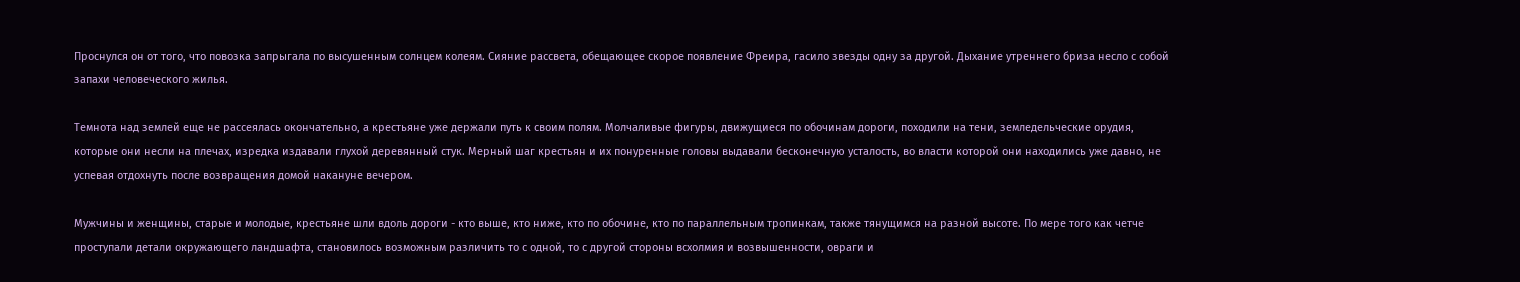Проснулся он от того, что повозка запрыгала по высушенным солнцем колеям. Сияние рассвета, обещающее скорое появление Фреира, гасило звезды одну за другой. Дыхание утреннего бриза несло с собой запахи человеческого жилья.

Темнота над землей еще не рассеялась окончательно, а крестьяне уже держали путь к своим полям. Молчаливые фигуры, движущиеся по обочинам дороги, походили на тени, земледельческие орудия, которые они несли на плечах, изредка издавали глухой деревянный стук. Мерный шаг крестьян и их понуренные головы выдавали бесконечную усталость, во власти которой они находились уже давно, не успевая отдохнуть после возвращения домой накануне вечером.

Мужчины и женщины, старые и молодые, крестьяне шли вдоль дороги - кто выше, кто ниже, кто по обочине, кто по параллельным тропинкам, также тянущимся на разной высоте. По мере того как четче проступали детали окружающего ландшафта, становилось возможным различить то с одной, то с другой стороны всхолмия и возвышенности, овраги и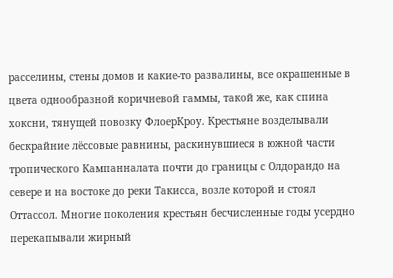расселины, стены домов и какие-то развалины, все окрашенные в цвета однообразной коричневой гаммы, такой же, как спина хоксни, тянущей повозку ФлоерКроу. Крестьяне возделывали бескрайние лёссовые равнины, раскинувшиеся в южной части тропического Кампанналата почти до границы с Олдорандо на севере и на востоке до реки Такисса, возле которой и стоял Оттассол. Многие поколения крестьян бесчисленные годы усердно перекапывали жирный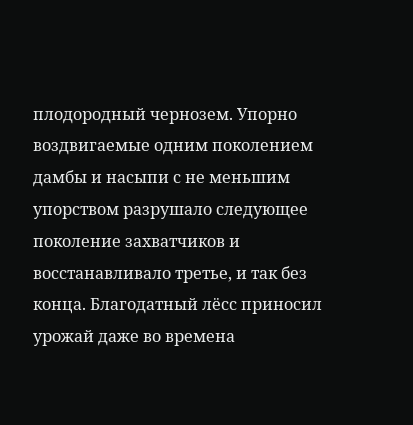плодородный чернозем. Упорно воздвигаемые одним поколением дамбы и насыпи с не меньшим упорством разрушало следующее поколение захватчиков и восстанавливало третье, и так без конца. Благодатный лёсс приносил урожай даже во времена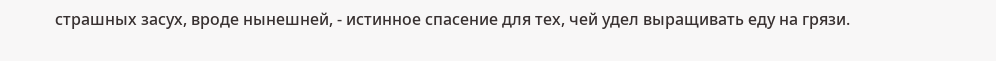страшных засух, вроде нынешней, - истинное спасение для тех, чей удел выращивать еду на грязи.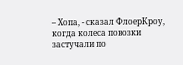– Хопа, - сказал ФлоерКроу, когда колеса повозки застучали по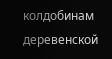колдобинам деревенской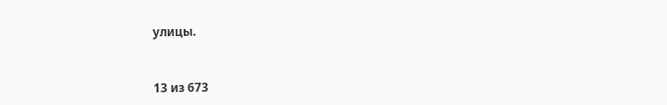улицы.



13 из 673